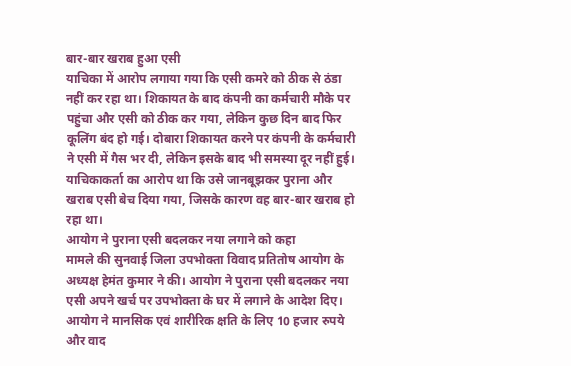बार-बार खराब हुआ एसी
याचिका में आरोप लगाया गया कि एसी कमरे को ठीक से ठंडा नहीं कर रहा था। शिकायत के बाद कंपनी का कर्मचारी मौके पर पहुंचा और एसी को ठीक कर गया, लेकिन कुछ दिन बाद फिर कूलिंग बंद हो गई। दोबारा शिकायत करने पर कंपनी के कर्मचारी ने एसी में गैस भर दी, लेकिन इसके बाद भी समस्या दूर नहीं हुई। याचिकाकर्ता का आरोप था कि उसे जानबूझकर पुराना और खराब एसी बेच दिया गया, जिसके कारण वह बार-बार खराब हो रहा था।
आयोग ने पुराना एसी बदलकर नया लगाने को कहा
मामले की सुनवाई जिला उपभोक्ता विवाद प्रतितोष आयोग के अध्यक्ष हेमंत कुमार ने की। आयोग ने पुराना एसी बदलकर नया एसी अपने खर्च पर उपभोक्ता के घर में लगाने के आदेश दिए।
आयोग ने मानसिक एवं शारीरिक क्षति के लिए 10 हजार रुपये और वाद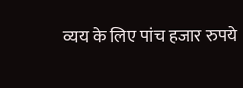व्यय के लिए पांच हजार रुपये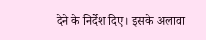देने के निर्देश दिए। इसके अलावा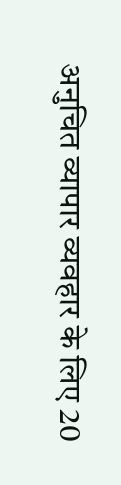अनुचित व्यापार व्यवहार के लिए 20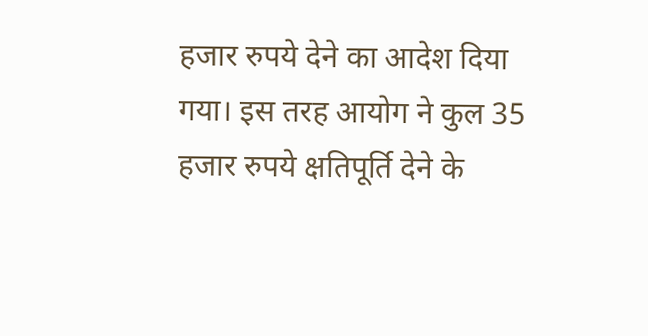हजार रुपये देने का आदेश दिया गया। इस तरह आयोग ने कुल 35 हजार रुपये क्षतिपूर्ति देने के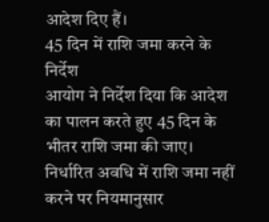आदेश दिए हैं।
45 दिन में राशि जमा करने के निर्देश
आयोग ने निर्देश दिया कि आदेश का पालन करते हुए 45 दिन के भीतर राशि जमा की जाए। निर्धारित अवधि में राशि जमा नहीं करने पर नियमानुसार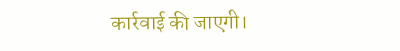कार्रवाई की जाएगी।